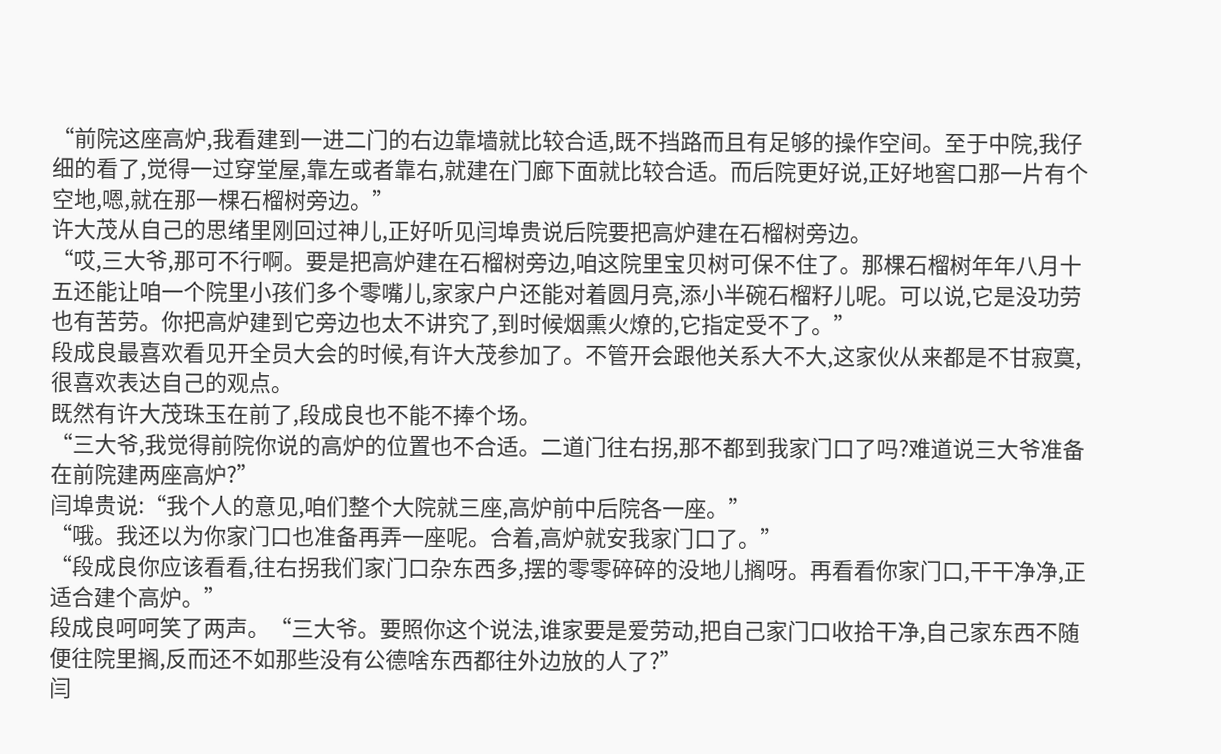“前院这座高炉,我看建到一进二门的右边靠墙就比较合适,既不挡路而且有足够的操作空间。至于中院,我仔细的看了,觉得一过穿堂屋,靠左或者靠右,就建在门廊下面就比较合适。而后院更好说,正好地窖口那一片有个空地,嗯,就在那一棵石榴树旁边。”
许大茂从自己的思绪里刚回过神儿,正好听见闫埠贵说后院要把高炉建在石榴树旁边。
“哎,三大爷,那可不行啊。要是把高炉建在石榴树旁边,咱这院里宝贝树可保不住了。那棵石榴树年年八月十五还能让咱一个院里小孩们多个零嘴儿,家家户户还能对着圆月亮,添小半碗石榴籽儿呢。可以说,它是没功劳也有苦劳。你把高炉建到它旁边也太不讲究了,到时候烟熏火燎的,它指定受不了。”
段成良最喜欢看见开全员大会的时候,有许大茂参加了。不管开会跟他关系大不大,这家伙从来都是不甘寂寞,很喜欢表达自己的观点。
既然有许大茂珠玉在前了,段成良也不能不捧个场。
“三大爷,我觉得前院你说的高炉的位置也不合适。二道门往右拐,那不都到我家门口了吗?难道说三大爷准备在前院建两座高炉?”
闫埠贵说:“我个人的意见,咱们整个大院就三座,高炉前中后院各一座。”
“哦。我还以为你家门口也准备再弄一座呢。合着,高炉就安我家门口了。”
“段成良你应该看看,往右拐我们家门口杂东西多,摆的零零碎碎的没地儿搁呀。再看看你家门口,干干净净,正适合建个高炉。”
段成良呵呵笑了两声。“三大爷。要照你这个说法,谁家要是爱劳动,把自己家门口收拾干净,自己家东西不随便往院里搁,反而还不如那些没有公德啥东西都往外边放的人了?”
闫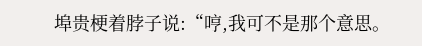埠贵梗着脖子说:“哼,我可不是那个意思。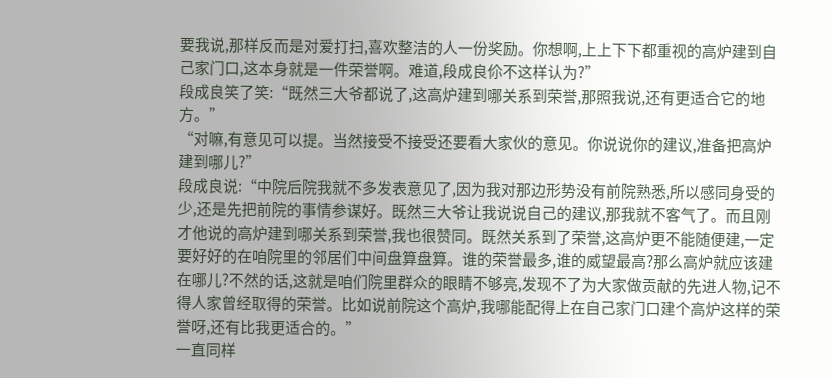要我说,那样反而是对爱打扫,喜欢整洁的人一份奖励。你想啊,上上下下都重视的高炉建到自己家门口,这本身就是一件荣誉啊。难道,段成良伱不这样认为?”
段成良笑了笑:“既然三大爷都说了,这高炉建到哪关系到荣誉,那照我说,还有更适合它的地方。”
“对嘛,有意见可以提。当然接受不接受还要看大家伙的意见。你说说你的建议,准备把高炉建到哪儿?”
段成良说:“中院后院我就不多发表意见了,因为我对那边形势没有前院熟悉,所以感同身受的少,还是先把前院的事情参谋好。既然三大爷让我说说自己的建议,那我就不客气了。而且刚才他说的高炉建到哪关系到荣誉,我也很赞同。既然关系到了荣誉,这高炉更不能随便建,一定要好好的在咱院里的邻居们中间盘算盘算。谁的荣誉最多,谁的威望最高?那么高炉就应该建在哪儿?不然的话,这就是咱们院里群众的眼睛不够亮,发现不了为大家做贡献的先进人物,记不得人家曾经取得的荣誉。比如说前院这个高炉,我哪能配得上在自己家门口建个高炉这样的荣誉呀,还有比我更适合的。”
一直同样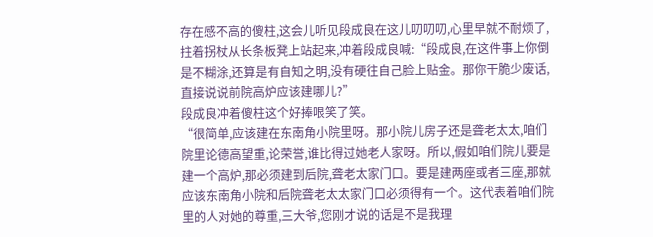存在感不高的傻柱,这会儿听见段成良在这儿叨叨叨,心里早就不耐烦了,拄着拐杖从长条板凳上站起来,冲着段成良喊:“段成良,在这件事上你倒是不糊涂,还算是有自知之明,没有硬往自己脸上贴金。那你干脆少废话,直接说说前院高炉应该建哪儿?”
段成良冲着傻柱这个好捧哏笑了笑。
“很简单,应该建在东南角小院里呀。那小院儿房子还是聋老太太,咱们院里论德高望重,论荣誉,谁比得过她老人家呀。所以,假如咱们院儿要是建一个高炉,那必须建到后院,聋老太家门口。要是建两座或者三座,那就应该东南角小院和后院聋老太太家门口必须得有一个。这代表着咱们院里的人对她的尊重,三大爷,您刚才说的话是不是我理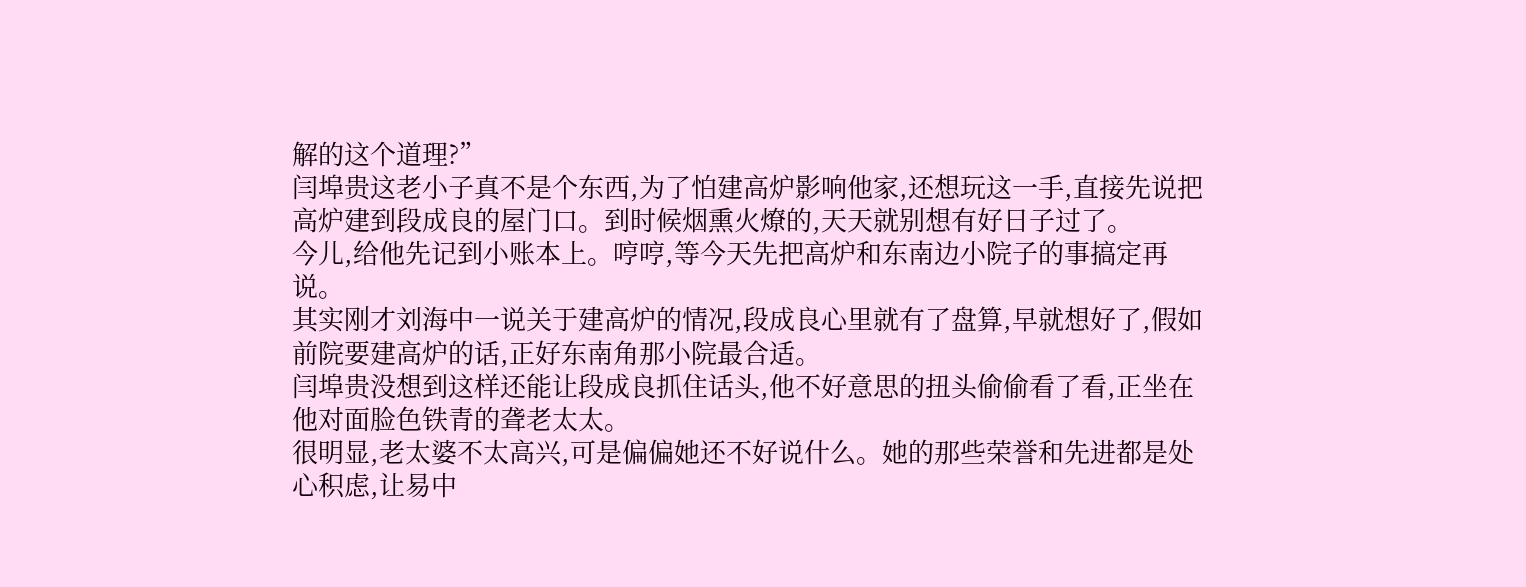解的这个道理?”
闫埠贵这老小子真不是个东西,为了怕建高炉影响他家,还想玩这一手,直接先说把高炉建到段成良的屋门口。到时候烟熏火燎的,天天就别想有好日子过了。
今儿,给他先记到小账本上。哼哼,等今天先把高炉和东南边小院子的事搞定再说。
其实刚才刘海中一说关于建高炉的情况,段成良心里就有了盘算,早就想好了,假如前院要建高炉的话,正好东南角那小院最合适。
闫埠贵没想到这样还能让段成良抓住话头,他不好意思的扭头偷偷看了看,正坐在他对面脸色铁青的聋老太太。
很明显,老太婆不太高兴,可是偏偏她还不好说什么。她的那些荣誉和先进都是处心积虑,让易中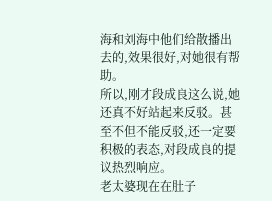海和刘海中他们给散播出去的,效果很好,对她很有帮助。
所以,刚才段成良这么说,她还真不好站起来反驳。甚至不但不能反驳,还一定要积极的表态,对段成良的提议热烈响应。
老太婆现在在肚子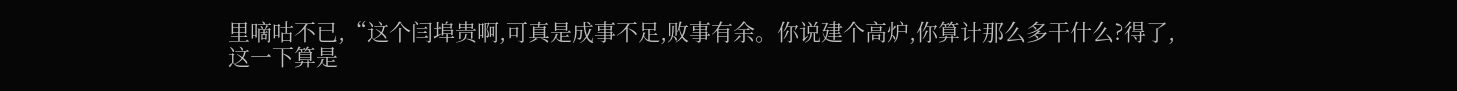里嘀咕不已,“这个闫埠贵啊,可真是成事不足,败事有余。你说建个高炉,你算计那么多干什么?得了,这一下算是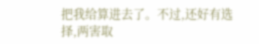把我给算进去了。不过,还好有选择,两害取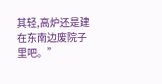其轻,高炉还是建在东南边废院子里吧。”